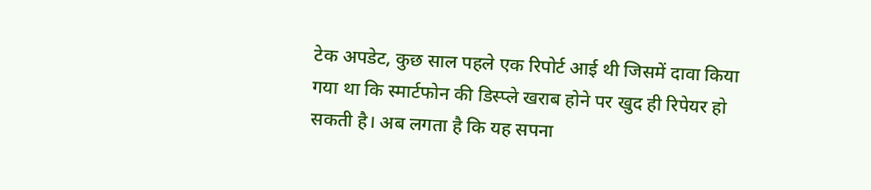टेक अपडेट, कुछ साल पहले एक रिपोर्ट आई थी जिसमें दावा किया गया था कि स्मार्टफोन की डिस्प्ले खराब होने पर खुद ही रिपेयर हो सकती है। अब लगता है कि यह सपना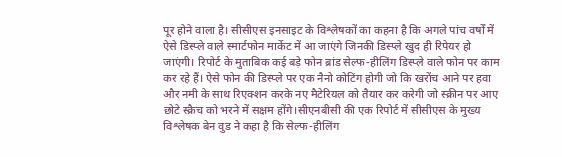पूर होने वाला है। सीसीएस इनसाइट के विश्लेषकों का कहना है कि अगले पांच वर्षों में ऐसे डिस्प्ले वाले स्मार्टफोन मार्केट में आ जाएंगे जिनकी डिस्प्ले खुद ही रिपेयर हो जाएंगी। रिपोर्ट के मुताबिक कई बड़े फोन ब्रांड सेल्फ-हीलिंग डिस्प्ले वाले फोन पर काम कर रहे हैं। ऐसे फोन की डिस्प्ले पर एक नैनो कोटिंग होगी जो कि खरोंच आने पर हवा और नमी के साथ रिएक्शन करके नए मैटेरियल को तैयार कर करेगी जो स्क्रीन पर आए छोटे स्क्रैच को भरने में सक्षम होंगे।सीएनबीसी की एक रिपोर्ट में सीसीएस के मुख्य विश्लेषक बेन वुड ने कहा है कि सेल्फ-हीलिंग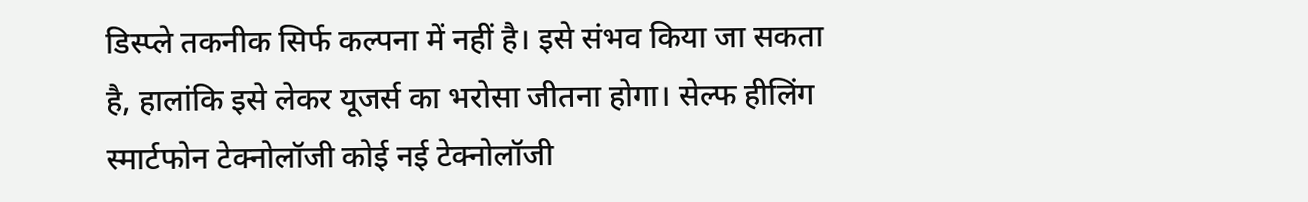डिस्प्ले तकनीक सिर्फ कल्पना में नहीं है। इसे संभव किया जा सकता है, हालांकि इसे लेकर यूजर्स का भरोसा जीतना होगा। सेल्फ हीलिंग स्मार्टफोन टेक्नोलॉजी कोई नई टेक्नोलॉजी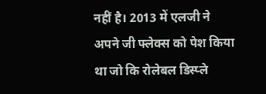नहीं है। 2013 में एलजी ने अपने जी फ्लेक्स को पेश किया था जो कि रोलेबल डिस्प्ले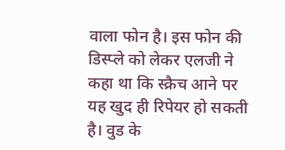वाला फोन है। इस फोन की डिस्प्ले को लेकर एलजी ने कहा था कि स्क्रैच आने पर यह खुद ही रिपेयर हो सकती है। वुड के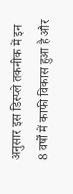अनुसार इस डिस्प्ले तकनीक में इन 8 वर्षों में काफी विकास हुआ है और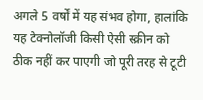अगले 5 वर्षों में यह संभव होगा, हालांकि यह टेक्नोलॉजी किसी ऐसी स्क्रीन को ठीक नहीं कर पाएगी जो पूरी तरह से टूटी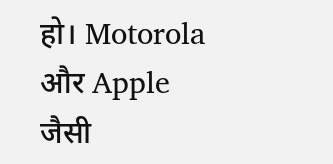हो। Motorola और Apple जैसी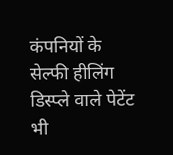कंपनियों के सेल्फी हीलिंग डिस्प्ले वाले पेटेंट भी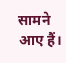सामने आए हैं।